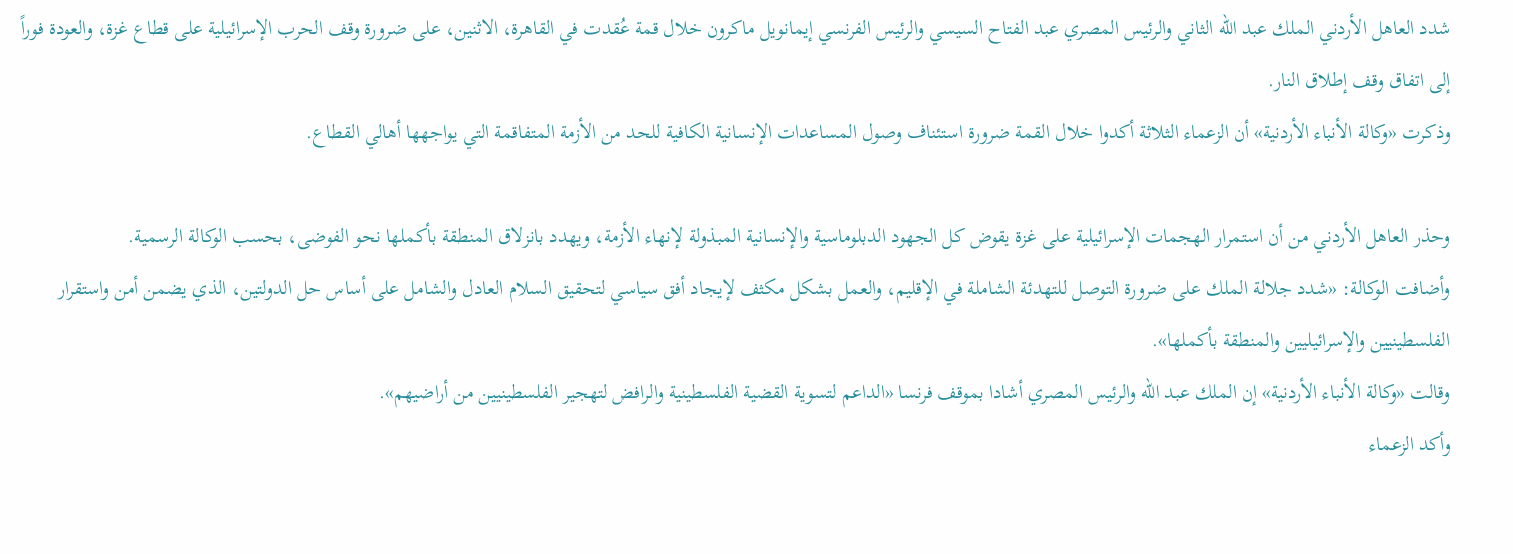شدد العاهل الأردني الملك عبد الله الثاني والرئيس المصري عبد الفتاح السيسي والرئيس الفرنسي إيمانويل ماكرون خلال قمة عُقدت في القاهرة، الاثنين، على ضرورة وقف الحرب الإسرائيلية على قطاع غزة، والعودة فوراً إلى اتفاق وقف إطلاق النار.
وذكرت «وكالة الأنباء الأردنية» أن الزعماء الثلاثة أكدوا خلال القمة ضرورة استئناف وصول المساعدات الإنسانية الكافية للحد من الأزمة المتفاقمة التي يواجهها أهالي القطاع.

وحذر العاهل الأردني من أن استمرار الهجمات الإسرائيلية على غزة يقوض كل الجهود الدبلوماسية والإنسانية المبذولة لإنهاء الأزمة، ويهدد بانزلاق المنطقة بأكملها نحو الفوضى، بحسب الوكالة الرسمية.
وأضافت الوكالة: «شدد جلالة الملك على ضرورة التوصل للتهدئة الشاملة في الإقليم، والعمل بشكل مكثف لإيجاد أفق سياسي لتحقيق السلام العادل والشامل على أساس حل الدولتين، الذي يضمن أمن واستقرار الفلسطينيين والإسرائيليين والمنطقة بأكملها».
وقالت «وكالة الأنباء الأردنية» إن الملك عبد الله والرئيس المصري أشادا بموقف فرنسا «الداعم لتسوية القضية الفلسطينية والرافض لتهجير الفلسطينيين من أراضيهم».
وأكد الزعماء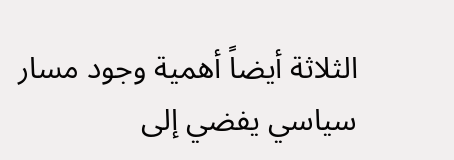الثلاثة أيضاً أهمية وجود مسار سياسي يفضي إلى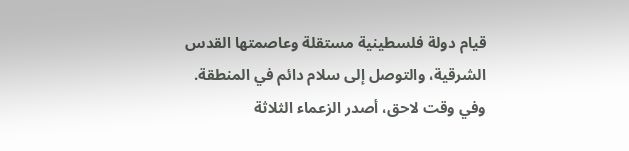قيام دولة فلسطينية مستقلة وعاصمتها القدس الشرقية، والتوصل إلى سلام دائم في المنطقة.
وفي وقت لاحق، أصدر الزعماء الثلاثة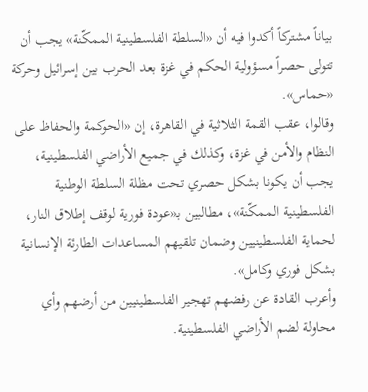بياناً مشتركاً أكدوا فيه أن «السلطة الفلسطينية الممكّنة» يجب أن تتولى حصراً مسؤولية الحكم في غزة بعد الحرب بين إسرائيل وحركة «حماس».
وقالوا، عقب القمة الثلاثية في القاهرة، إن «الحوكمة والحفاظ على النظام والأمن في غزة، وكذلك في جميع الأراضي الفلسطينية، يجب أن يكونا بشكل حصري تحت مظلة السلطة الوطنية الفلسطينية الممكّنة»، مطالبين بـ«عودة فورية لوقف إطلاق النار، لحماية الفلسطينيين وضمان تلقيهم المساعدات الطارئة الإنسانية بشكل فوري وكامل».
وأعرب القادة عن رفضهم تهجير الفلسطينيين من أرضهم وأي محاولة لضم الأراضي الفلسطينية.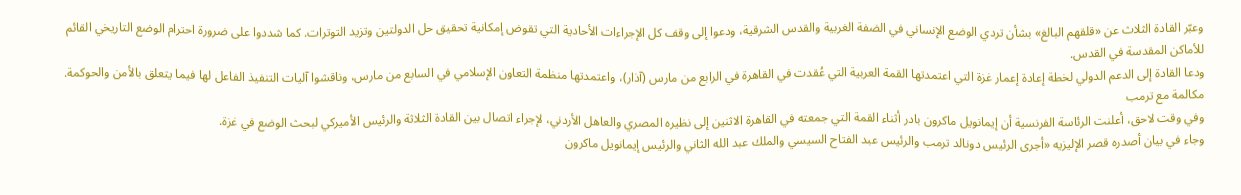وعبّر القادة الثلاث عن «قلقهم البالغ» بشأن تردي الوضع الإنساني في الضفة الغربية والقدس الشرقية، ودعوا إلى وقف كل الإجراءات الأحادية التي تقوض إمكانية تحقيق حل الدولتين وتزيد التوترات. كما شددوا على ضرورة احترام الوضع التاريخي القائم للأماكن المقدسة في القدس.
ودعا القادة إلى الدعم الدولي لخطة إعادة إعمار غزة التي اعتمدتها القمة العربية التي عُقدت في القاهرة في الرابع من مارس (آذار)، واعتمدتها منظمة التعاون الإسلامي في السابع من مارس، وناقشوا آليات التنفيذ الفاعل لها فيما يتعلق بالأمن والحوكمة.
مكالمة مع ترمب
وفي وقت لاحق، أعلنت الرئاسة الفرنسية أن إيمانويل ماكرون بادر أثناء القمة التي جمعته في القاهرة الاثنين إلى نظيره المصري والعاهل الأردني، لإجراء اتصال بين القادة الثلاثة والرئيس الأميركي لبحث الوضع في غزة.
وجاء في بيان أصدره قصر الإليزيه «أجرى الرئيس دونالد ترمب والرئيس عبد الفتاح السيسي والملك عبد الله الثاني والرئيس إيمانويل ماكرون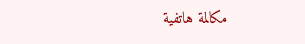مكالمة هاتفية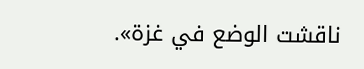ناقشت الوضع في غزة».